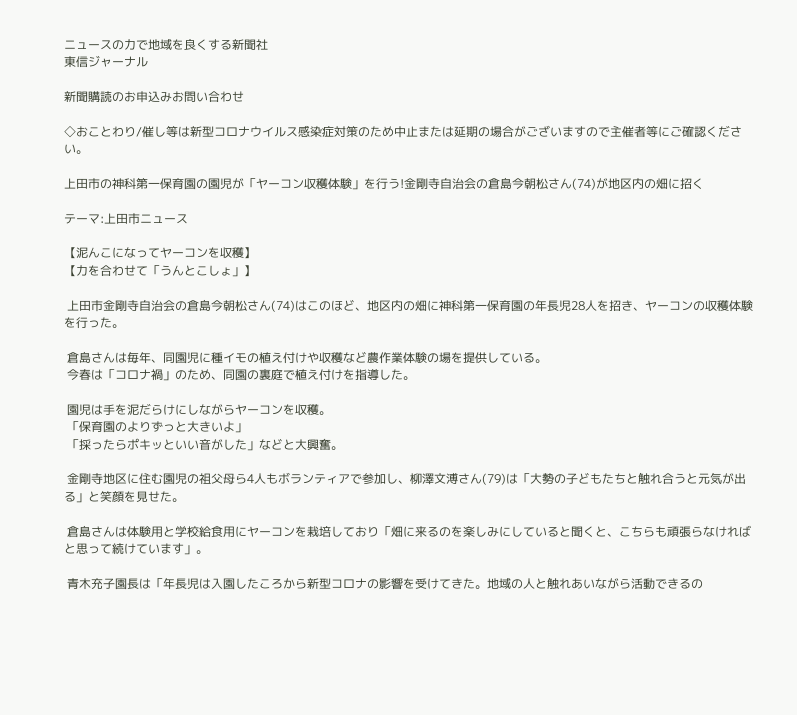ニュースの力で地域を良くする新聞社
東信ジャーナル

新聞購読のお申込みお問い合わせ

◇おことわり/催し等は新型コロナウイルス感染症対策のため中止または延期の場合がございますので主催者等にご確認ください。

上田市の神科第一保育園の園児が「ヤーコン収穫体験」を行う!金剛寺自治会の倉島今朝松さん(74)が地区内の畑に招く

テーマ:上田市ニュース

【泥んこになってヤーコンを収穫】
【力を合わせて「うんとこしょ」】

 上田市金剛寺自治会の倉島今朝松さん(74)はこのほど、地区内の畑に神科第一保育園の年長児28人を招き、ヤーコンの収穫体験を行った。

 倉島さんは毎年、同園児に種イモの植え付けや収穫など農作業体験の場を提供している。
 今春は「コロナ禍」のため、同園の裏庭で植え付けを指導した。

 園児は手を泥だらけにしながらヤーコンを収穫。
 「保育園のよりずっと大きいよ」
 「採ったらポキッといい音がした」などと大興奮。

 金剛寺地区に住む園児の祖父母ら4人もボランティアで参加し、柳澤文溥さん(79)は「大勢の子どもたちと触れ合うと元気が出る」と笑顔を見せた。

 倉島さんは体験用と学校給食用にヤーコンを栽培しており「畑に来るのを楽しみにしていると聞くと、こちらも頑張らなければと思って続けています」。

 青木充子園長は「年長児は入園したころから新型コロナの影響を受けてきた。地域の人と触れあいながら活動できるの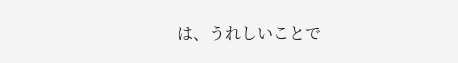は、うれしいことで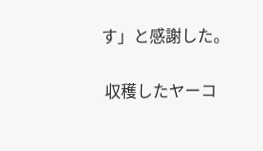す」と感謝した。

 収穫したヤーコ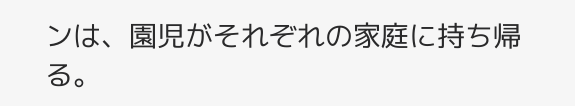ンは、園児がそれぞれの家庭に持ち帰る。